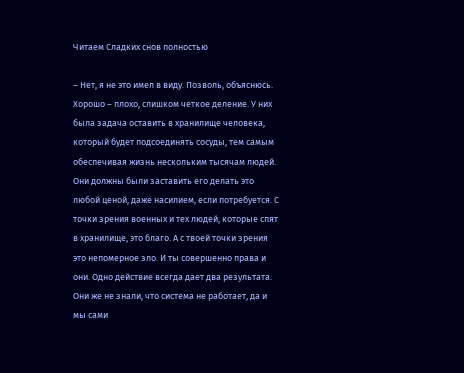Читаем Сладких снов полностью

– Нет, я не это имел в виду. Позволь, объяснюсь. Хорошо – плохо, слишком четкое деление. У них была задача оставить в хранилище человека, который будет подсоединять сосуды, тем самым обеспечивая жизнь нескольким тысячам людей. Они должны были заставить его делать это любой ценой, даже насилием, если потребуется. С точки зрения военных и тех людей, которые спят в хранилище, это благо. А с твоей точки зрения это непомерное зло. И ты совершенно права и они. Одно действие всегда дает два результата. Они же не знали, что система не работает, да и мы сами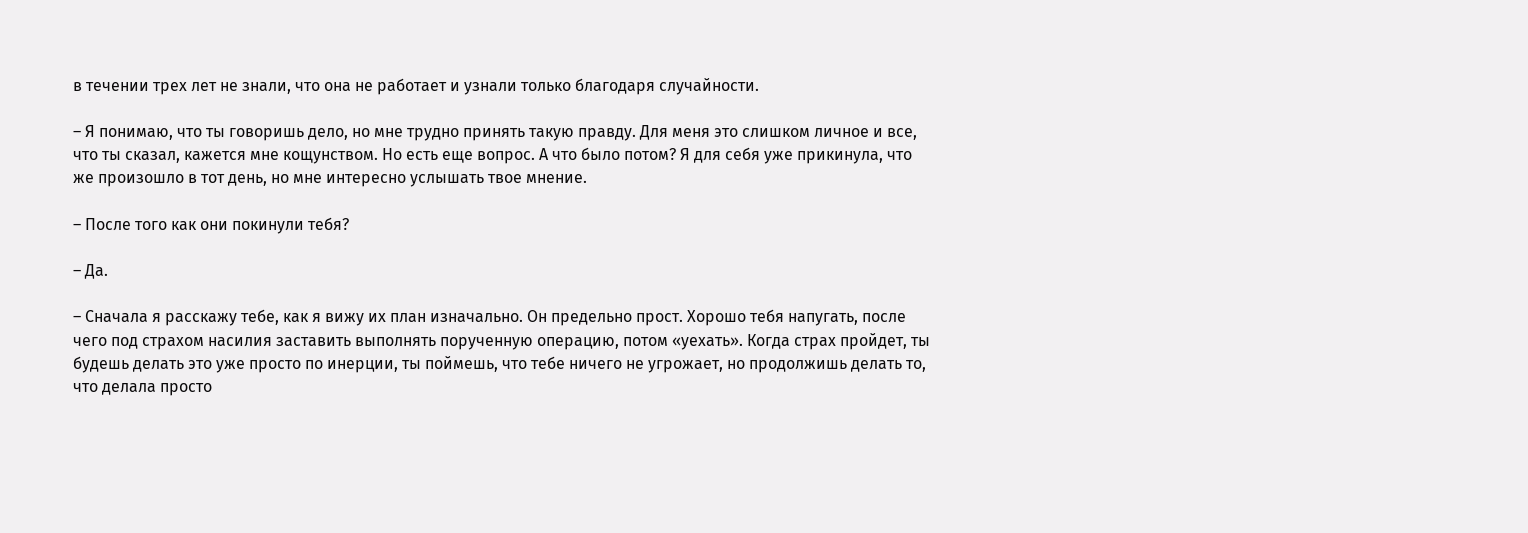в течении трех лет не знали, что она не работает и узнали только благодаря случайности.

– Я понимаю, что ты говоришь дело, но мне трудно принять такую правду. Для меня это слишком личное и все, что ты сказал, кажется мне кощунством. Но есть еще вопрос. А что было потом? Я для себя уже прикинула, что же произошло в тот день, но мне интересно услышать твое мнение.

– После того как они покинули тебя?

– Да.

– Сначала я расскажу тебе, как я вижу их план изначально. Он предельно прост. Хорошо тебя напугать, после чего под страхом насилия заставить выполнять порученную операцию, потом «уехать». Когда страх пройдет, ты будешь делать это уже просто по инерции, ты поймешь, что тебе ничего не угрожает, но продолжишь делать то, что делала просто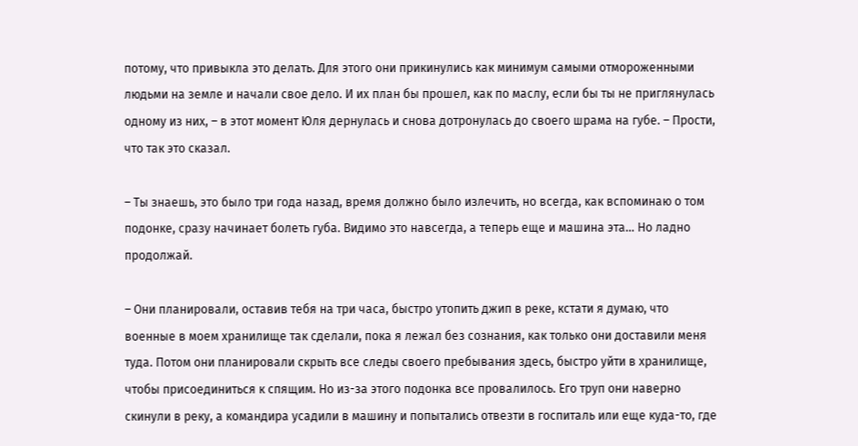потому, что привыкла это делать. Для этого они прикинулись как минимум самыми отмороженными людьми на земле и начали свое дело. И их план бы прошел, как по маслу, если бы ты не приглянулась одному из них, – в этот момент Юля дернулась и снова дотронулась до своего шрама на губе. – Прости, что так это сказал.

– Ты знаешь, это было три года назад, время должно было излечить, но всегда, как вспоминаю о том подонке, сразу начинает болеть губа. Видимо это навсегда, а теперь еще и машина эта… Но ладно продолжай.

– Они планировали, оставив тебя на три часа, быстро утопить джип в реке, кстати я думаю, что военные в моем хранилище так сделали, пока я лежал без сознания, как только они доставили меня туда. Потом они планировали скрыть все следы своего пребывания здесь, быстро уйти в хранилище, чтобы присоединиться к спящим. Но из-за этого подонка все провалилось. Его труп они наверно скинули в реку, а командира усадили в машину и попытались отвезти в госпиталь или еще куда-то, где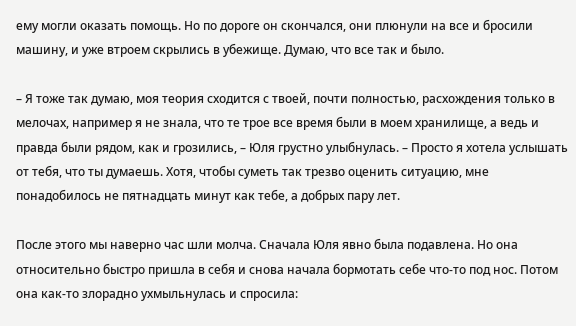ему могли оказать помощь. Но по дороге он скончался, они плюнули на все и бросили машину, и уже втроем скрылись в убежище. Думаю, что все так и было.

– Я тоже так думаю, моя теория сходится с твоей, почти полностью, расхождения только в мелочах, например я не знала, что те трое все время были в моем хранилище, а ведь и правда были рядом, как и грозились, – Юля грустно улыбнулась. – Просто я хотела услышать от тебя, что ты думаешь. Хотя, чтобы суметь так трезво оценить ситуацию, мне понадобилось не пятнадцать минут как тебе, а добрых пару лет.

После этого мы наверно час шли молча. Сначала Юля явно была подавлена. Но она относительно быстро пришла в себя и снова начала бормотать себе что-то под нос. Потом она как-то злорадно ухмыльнулась и спросила: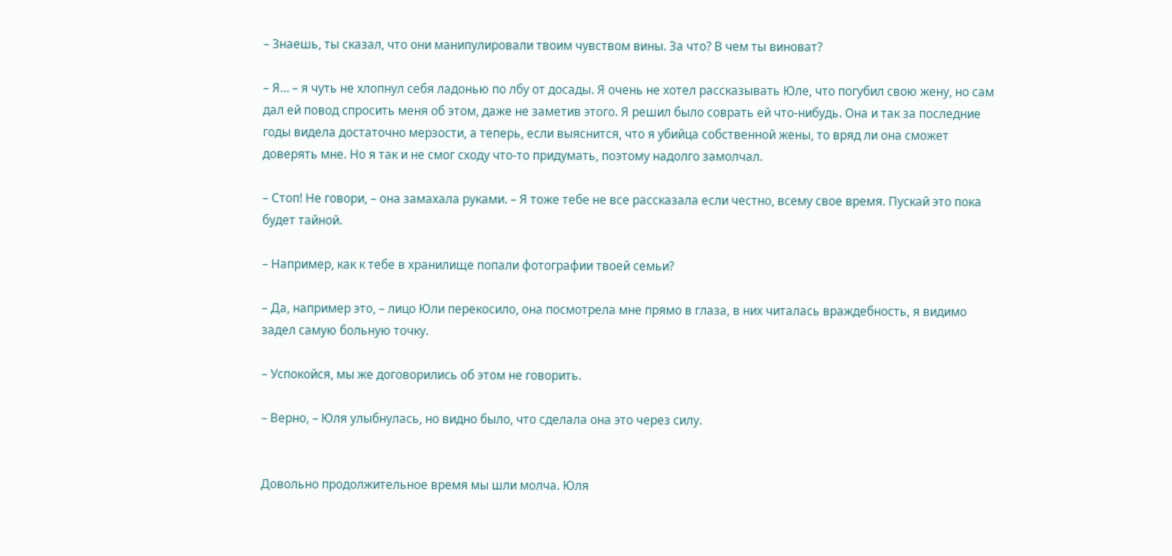– Знаешь, ты сказал, что они манипулировали твоим чувством вины. За что? В чем ты виноват?

– Я… – я чуть не хлопнул себя ладонью по лбу от досады. Я очень не хотел рассказывать Юле, что погубил свою жену, но сам дал ей повод спросить меня об этом, даже не заметив этого. Я решил было соврать ей что-нибудь. Она и так за последние годы видела достаточно мерзости, а теперь, если выяснится, что я убийца собственной жены, то вряд ли она сможет доверять мне. Но я так и не смог сходу что-то придумать, поэтому надолго замолчал.

– Стоп! Не говори, – она замахала руками. – Я тоже тебе не все рассказала если честно, всему свое время. Пускай это пока будет тайной.

– Например, как к тебе в хранилище попали фотографии твоей семьи?

– Да, например это, – лицо Юли перекосило, она посмотрела мне прямо в глаза, в них читалась враждебность, я видимо задел самую больную точку.

– Успокойся, мы же договорились об этом не говорить.

– Верно, – Юля улыбнулась, но видно было, что сделала она это через силу.


Довольно продолжительное время мы шли молча. Юля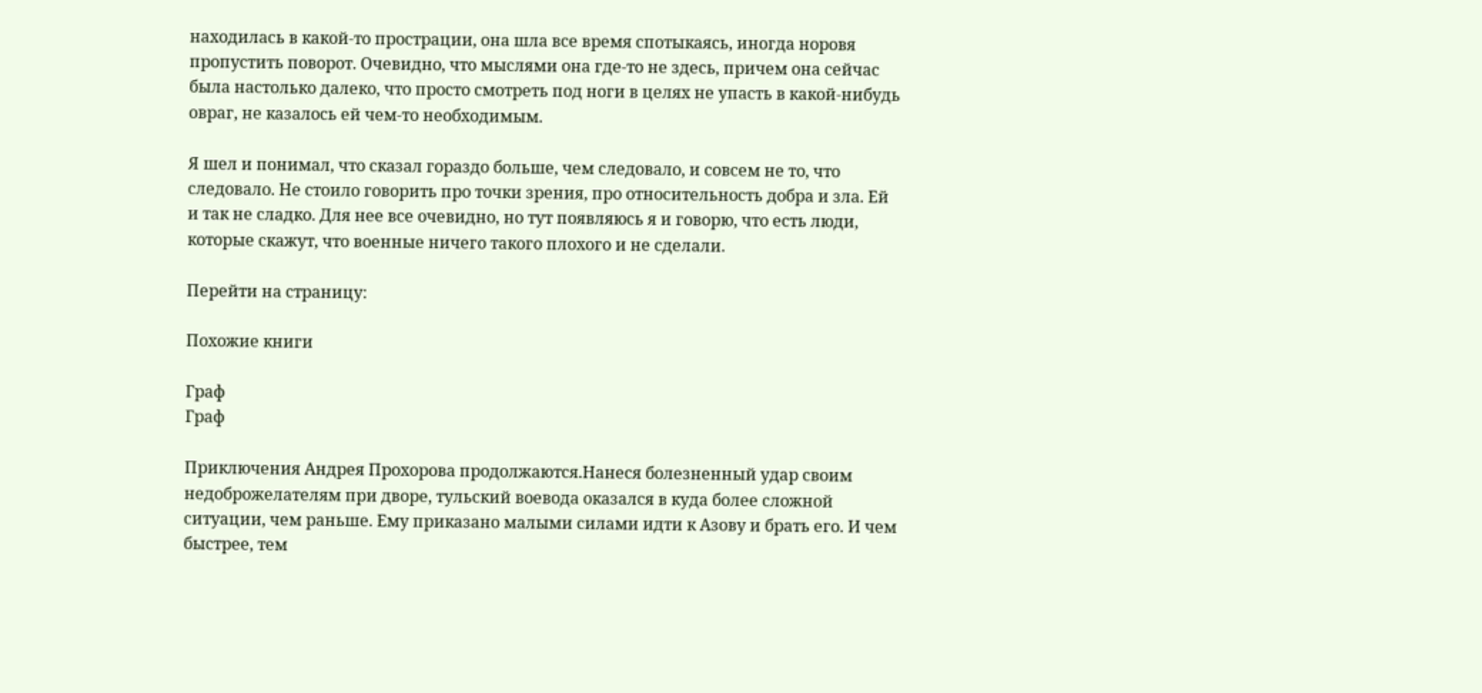находилась в какой-то прострации, она шла все время спотыкаясь, иногда норовя пропустить поворот. Очевидно, что мыслями она где-то не здесь, причем она сейчас была настолько далеко, что просто смотреть под ноги в целях не упасть в какой-нибудь овраг, не казалось ей чем-то необходимым.

Я шел и понимал, что сказал гораздо больше, чем следовало, и совсем не то, что следовало. Не стоило говорить про точки зрения, про относительность добра и зла. Ей и так не сладко. Для нее все очевидно, но тут появляюсь я и говорю, что есть люди, которые скажут, что военные ничего такого плохого и не сделали.

Перейти на страницу:

Похожие книги

Граф
Граф

Приключения Андрея Прохорова продолжаются.Нанеся болезненный удар своим недоброжелателям при дворе, тульский воевода оказался в куда более сложной ситуации, чем раньше. Ему приказано малыми силами идти к Азову и брать его. И чем быстрее, тем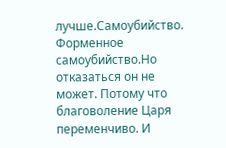лучше.Самоубийство. Форменное самоубийство.Но отказаться он не может. Потому что благоволение Царя переменчиво. И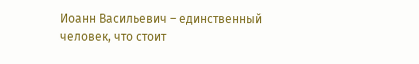Иоанн Васильевич – единственный человек, что стоит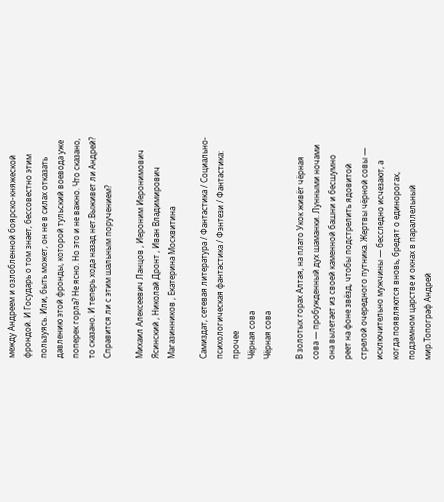между Андреем и озлобленной боярско-княжеской фрондой. И Государь о том знает, бессовестно этим пользуясь. Или, быть может, он не в силах отказать давлению этой фронды, которой тульский воевода уже поперек горла? Не ясно. Но это и не важно. Что сказано, то сказано. И теперь хода назад нет.Выживет ли Андрей? Справится ли с этим шальным поручением?

Михаил Алексеевич Ланцов , Иероним Иеронимович Ясинский , Николай Дронт , Иван Владимирович Магазинников , Екатерина Москвитина

Самиздат, сетевая литература / Фантастика / Социально-психологическая фантастика / Фэнтези / Фантастика: прочее
Чёрная сова
Чёрная сова

В золотых горах Алтая, на плато Укок живёт чёрная сова — пробужденный дух шаманки. Лунными ночами она вылетает из своей каменной башни и бесшумно реет на фоне звёзд, чтобы подстрелить ядовитой стрелой очередного путника. Жертвы чёрной совы — исключительно мужчины — бесследно исчезают, а когда появляются вновь, бредят о единорогах, подземном царстве и окнах в параллельный мир.Топограф Андрей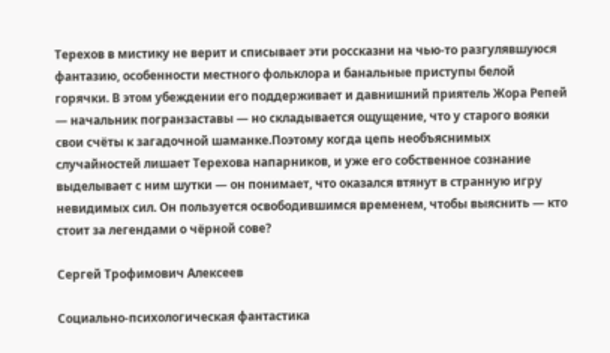Терехов в мистику не верит и списывает эти россказни на чью-то разгулявшуюся фантазию, особенности местного фольклора и банальные приступы белой горячки. В этом убеждении его поддерживает и давнишний приятель Жора Репей — начальник погранзаставы — но складывается ощущение, что у старого вояки свои счёты к загадочной шаманке.Поэтому когда цепь необъяснимых случайностей лишает Терехова напарников, и уже его собственное сознание выделывает с ним шутки — он понимает, что оказался втянут в странную игру невидимых сил. Он пользуется освободившимся временем, чтобы выяснить — кто стоит за легендами о чёрной сове?

Сергей Трофимович Алексеев

Социально-психологическая фантастика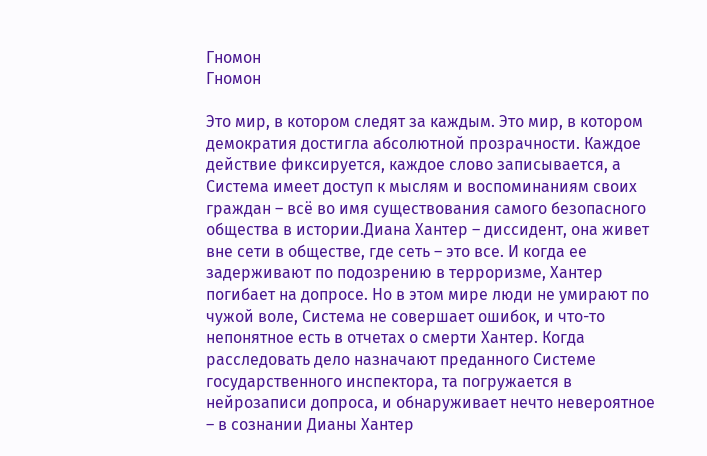Гномон
Гномон

Это мир, в котором следят за каждым. Это мир, в котором демократия достигла абсолютной прозрачности. Каждое действие фиксируется, каждое слово записывается, а Система имеет доступ к мыслям и воспоминаниям своих граждан – всё во имя существования самого безопасного общества в истории.Диана Хантер – диссидент, она живет вне сети в обществе, где сеть – это все. И когда ее задерживают по подозрению в терроризме, Хантер погибает на допросе. Но в этом мире люди не умирают по чужой воле, Система не совершает ошибок, и что-то непонятное есть в отчетах о смерти Хантер. Когда расследовать дело назначают преданного Системе государственного инспектора, та погружается в нейрозаписи допроса, и обнаруживает нечто невероятное – в сознании Дианы Хантер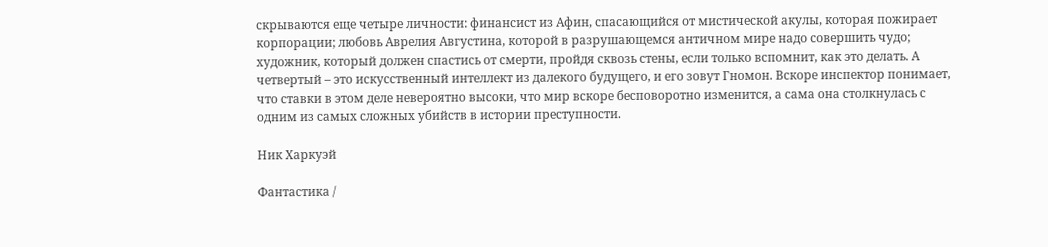скрываются еще четыре личности: финансист из Афин, спасающийся от мистической акулы, которая пожирает корпорации; любовь Аврелия Августина, которой в разрушающемся античном мире надо совершить чудо; художник, который должен спастись от смерти, пройдя сквозь стены, если только вспомнит, как это делать. А четвертый – это искусственный интеллект из далекого будущего, и его зовут Гномон. Вскоре инспектор понимает, что ставки в этом деле невероятно высоки, что мир вскоре бесповоротно изменится, а сама она столкнулась с одним из самых сложных убийств в истории преступности.

Ник Харкуэй

Фантастика /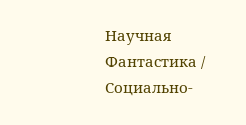Научная Фантастика / Социально-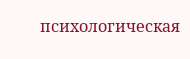психологическая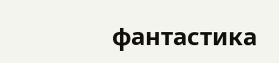фантастика